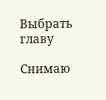Выбрать главу

Снимаю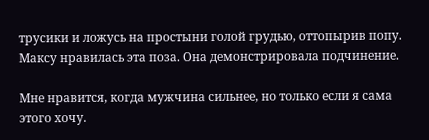трусики и ложусь на простыни голой грудью, оттопырив попу. Максу нравилась эта поза. Она демонстрировала подчинение.

Мне нравится, когда мужчина сильнее, но только если я сама этого хочу.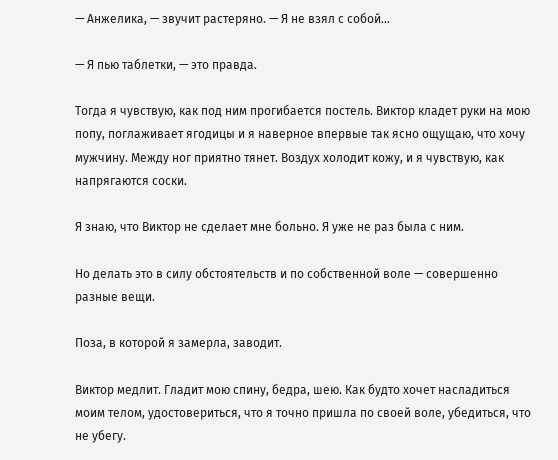— Анжелика, — звучит растеряно. — Я не взял с собой…

— Я пью таблетки, — это правда.

Тогда я чувствую, как под ним прогибается постель. Виктор кладет руки на мою попу, поглаживает ягодицы и я наверное впервые так ясно ощущаю, что хочу мужчину. Между ног приятно тянет. Воздух холодит кожу, и я чувствую, как напрягаются соски.

Я знаю, что Виктор не сделает мне больно. Я уже не раз была с ним.

Но делать это в силу обстоятельств и по собственной воле — совершенно разные вещи.

Поза, в которой я замерла, заводит.

Виктор медлит. Гладит мою спину, бедра, шею. Как будто хочет насладиться моим телом, удостовериться, что я точно пришла по своей воле, убедиться, что не убегу.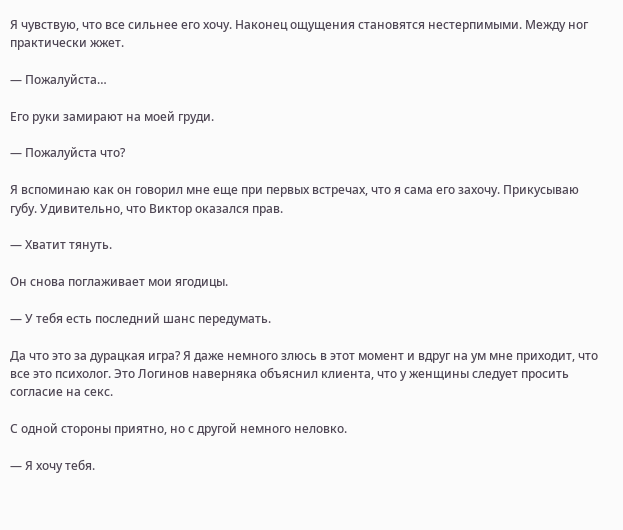Я чувствую, что все сильнее его хочу. Наконец ощущения становятся нестерпимыми. Между ног практически жжет.

— Пожалуйста…

Его руки замирают на моей груди.

— Пожалуйста что?

Я вспоминаю как он говорил мне еще при первых встречах, что я сама его захочу. Прикусываю губу. Удивительно, что Виктор оказался прав.

— Хватит тянуть.

Он снова поглаживает мои ягодицы.

— У тебя есть последний шанс передумать.

Да что это за дурацкая игра? Я даже немного злюсь в этот момент и вдруг на ум мне приходит, что все это психолог. Это Логинов наверняка объяснил клиента, что у женщины следует просить согласие на секс.

С одной стороны приятно, но с другой немного неловко.

— Я хочу тебя.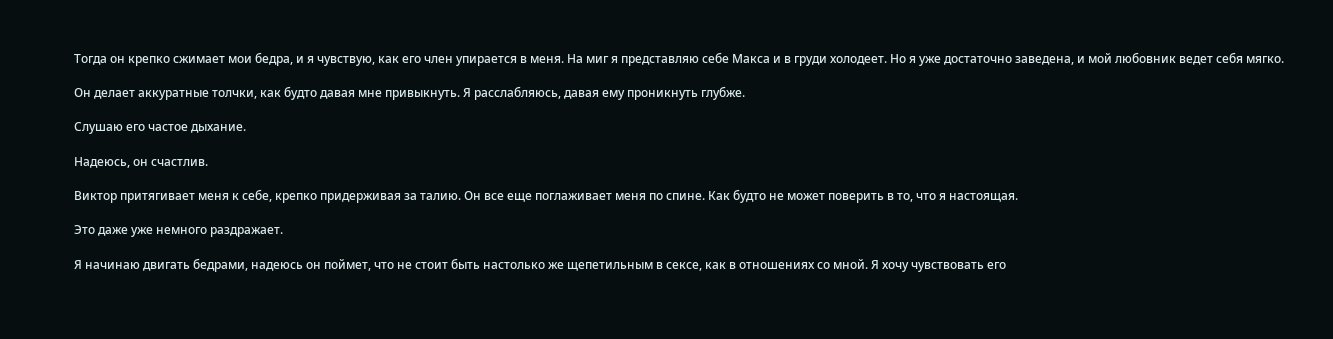Тогда он крепко сжимает мои бедра, и я чувствую, как его член упирается в меня. На миг я представляю себе Макса и в груди холодеет. Но я уже достаточно заведена, и мой любовник ведет себя мягко.

Он делает аккуратные толчки, как будто давая мне привыкнуть. Я расслабляюсь, давая ему проникнуть глубже.

Слушаю его частое дыхание.

Надеюсь, он счастлив.

Виктор притягивает меня к себе, крепко придерживая за талию. Он все еще поглаживает меня по спине. Как будто не может поверить в то, что я настоящая.

Это даже уже немного раздражает.

Я начинаю двигать бедрами, надеюсь он поймет, что не стоит быть настолько же щепетильным в сексе, как в отношениях со мной. Я хочу чувствовать его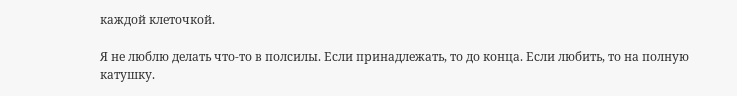каждой клеточкой.

Я не люблю делать что-то в полсилы. Если принадлежать, то до конца. Если любить, то на полную катушку.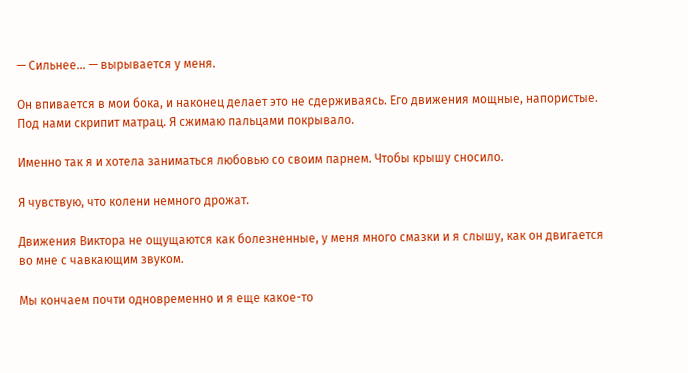— Сильнее… — вырывается у меня.

Он впивается в мои бока, и наконец делает это не сдерживаясь. Его движения мощные, напористые. Под нами скрипит матрац. Я сжимаю пальцами покрывало.

Именно так я и хотела заниматься любовью со своим парнем. Чтобы крышу сносило.

Я чувствую, что колени немного дрожат.

Движения Виктора не ощущаются как болезненные, у меня много смазки и я слышу, как он двигается во мне с чавкающим звуком.

Мы кончаем почти одновременно и я еще какое-то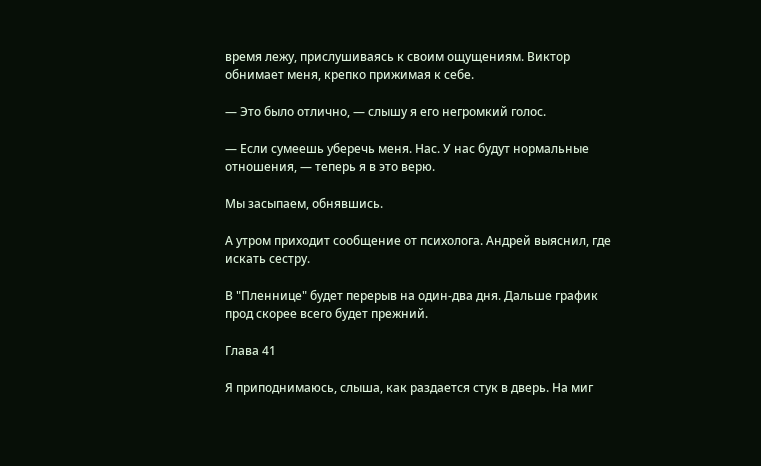время лежу, прислушиваясь к своим ощущениям. Виктор обнимает меня, крепко прижимая к себе.

— Это было отлично, — слышу я его негромкий голос.

— Если сумеешь уберечь меня. Нас. У нас будут нормальные отношения, — теперь я в это верю.

Мы засыпаем, обнявшись.

А утром приходит сообщение от психолога. Андрей выяснил, где искать сестру.

В "Пленнице" будет перерыв на один-два дня. Дальше график прод скорее всего будет прежний.

Глава 41

Я приподнимаюсь, слыша, как раздается стук в дверь. На миг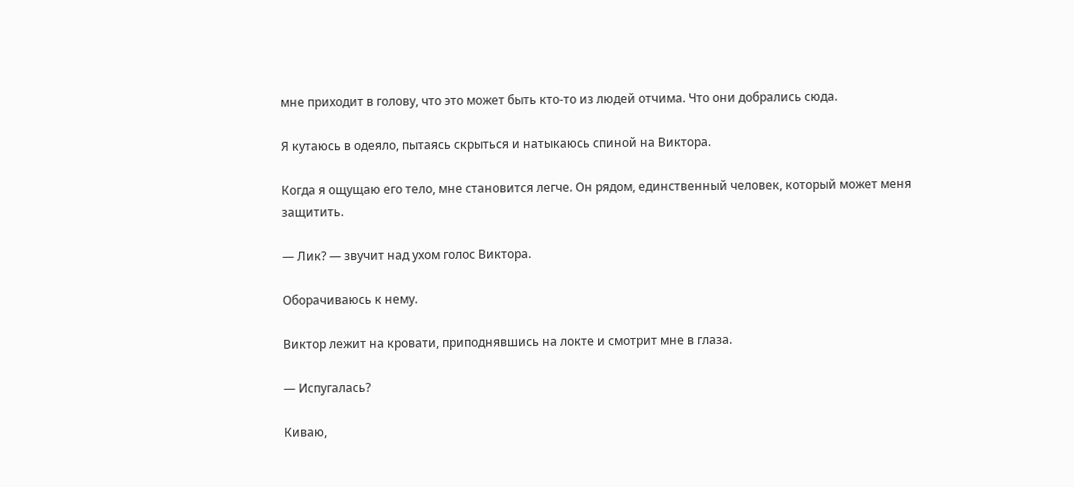мне приходит в голову, что это может быть кто-то из людей отчима. Что они добрались сюда.

Я кутаюсь в одеяло, пытаясь скрыться и натыкаюсь спиной на Виктора.

Когда я ощущаю его тело, мне становится легче. Он рядом, единственный человек, который может меня защитить.

— Лик? — звучит над ухом голос Виктора.

Оборачиваюсь к нему.

Виктор лежит на кровати, приподнявшись на локте и смотрит мне в глаза.

— Испугалась?

Киваю,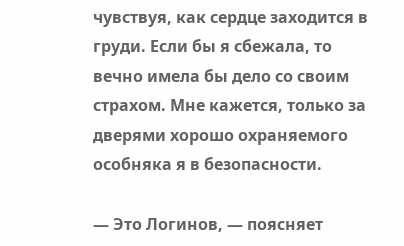чувствуя, как сердце заходится в груди. Если бы я сбежала, то вечно имела бы дело со своим страхом. Мне кажется, только за дверями хорошо охраняемого особняка я в безопасности.

— Это Логинов, — поясняет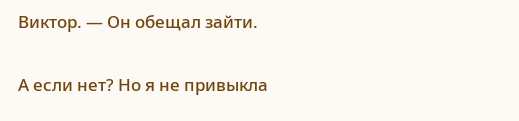Виктор. — Он обещал зайти.

А если нет? Но я не привыкла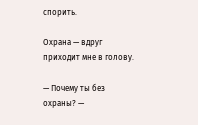спорить.

Охрана — вдруг приходит мне в голову.

— Почему ты без охраны? —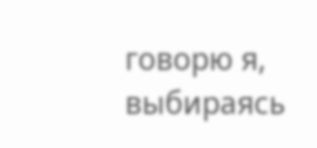говорю я, выбираясь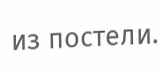из постели.